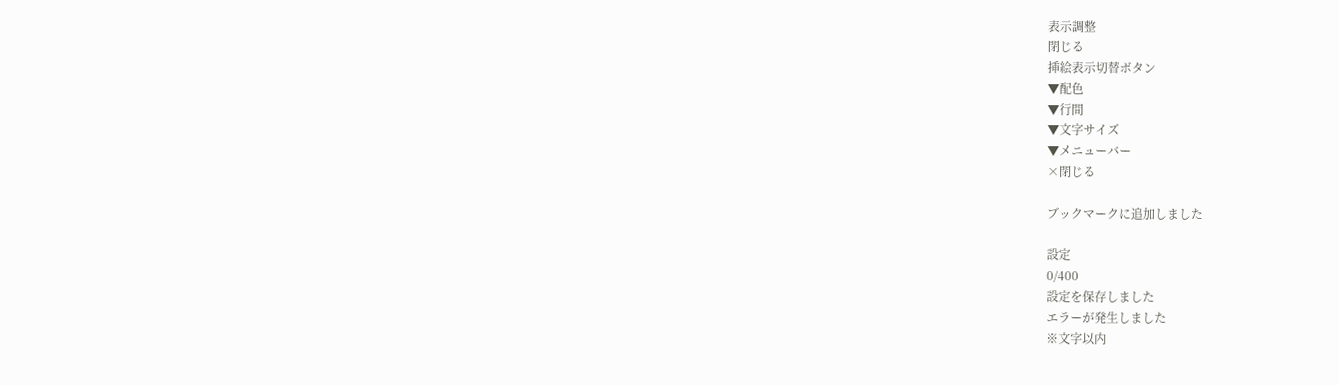表示調整
閉じる
挿絵表示切替ボタン
▼配色
▼行間
▼文字サイズ
▼メニューバー
×閉じる

ブックマークに追加しました

設定
0/400
設定を保存しました
エラーが発生しました
※文字以内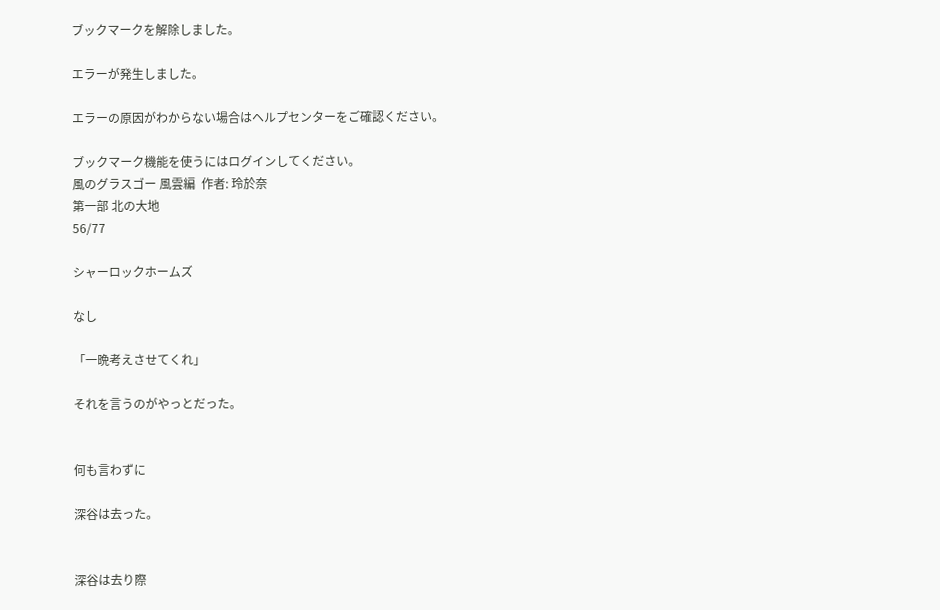ブックマークを解除しました。

エラーが発生しました。

エラーの原因がわからない場合はヘルプセンターをご確認ください。

ブックマーク機能を使うにはログインしてください。
風のグラスゴー 風雲編  作者: 玲於奈
第一部 北の大地
56/77

シャーロックホームズ

なし

「一晩考えさせてくれ」

それを言うのがやっとだった。


何も言わずに

深谷は去った。


深谷は去り際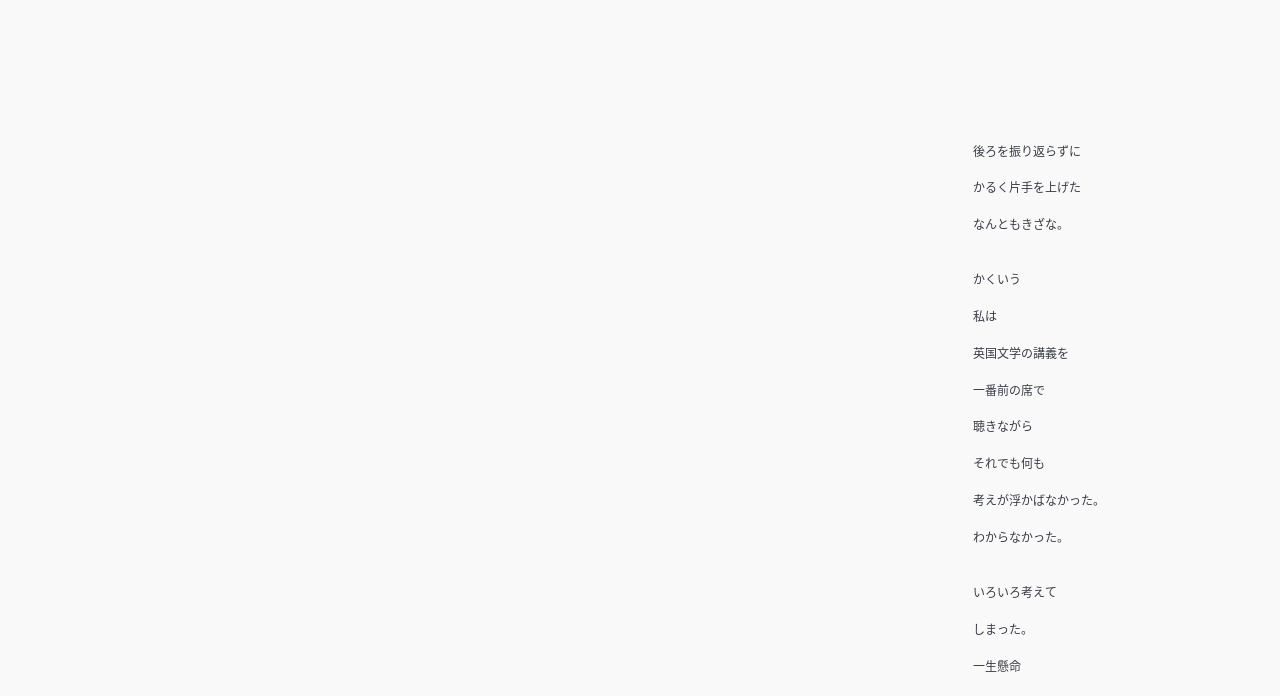後ろを振り返らずに

かるく片手を上げた

なんともきざな。


かくいう

私は

英国文学の講義を

一番前の席で

聴きながら

それでも何も

考えが浮かばなかった。

わからなかった。


いろいろ考えて

しまった。

一生懸命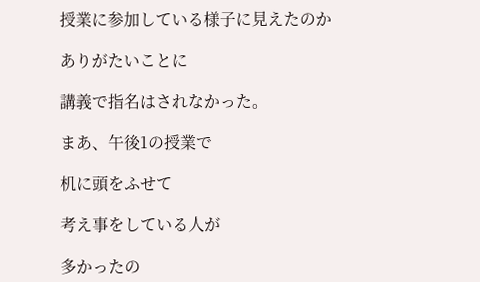授業に参加している様子に見えたのか

ありがたいことに

講義で指名はされなかった。

まあ、午後1の授業で

机に頭をふせて

考え事をしている人が

多かったの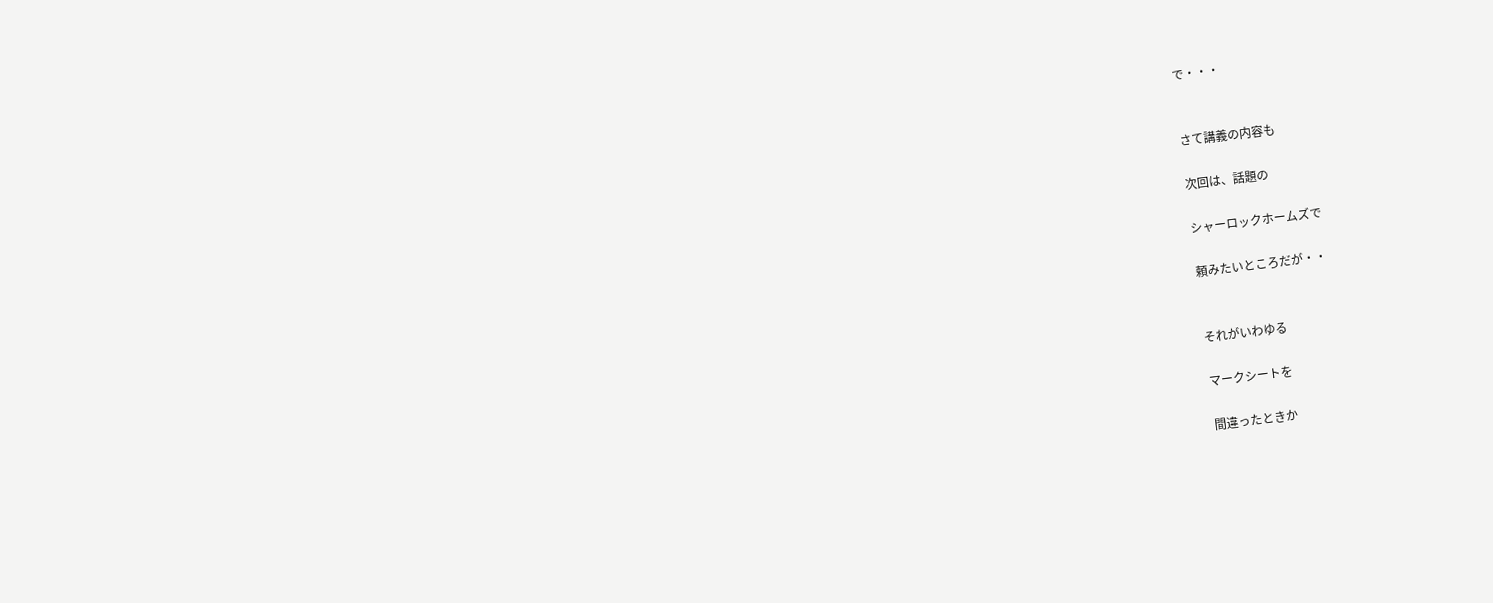で・・・


さて講義の内容も

次回は、話題の

シャーロックホームズで

頼みたいところだが・・


それがいわゆる

マークシートを

間違ったときか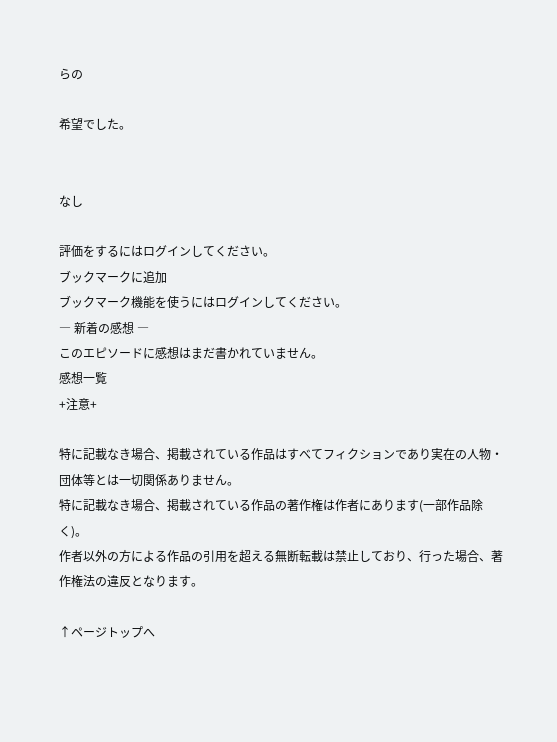らの

希望でした。


なし

評価をするにはログインしてください。
ブックマークに追加
ブックマーク機能を使うにはログインしてください。
― 新着の感想 ―
このエピソードに感想はまだ書かれていません。
感想一覧
+注意+

特に記載なき場合、掲載されている作品はすべてフィクションであり実在の人物・団体等とは一切関係ありません。
特に記載なき場合、掲載されている作品の著作権は作者にあります(一部作品除く)。
作者以外の方による作品の引用を超える無断転載は禁止しており、行った場合、著作権法の違反となります。

↑ページトップへ